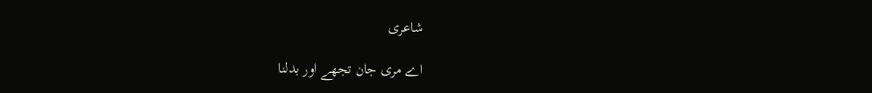شاعری

اے مری جان تجھے اور بدلنا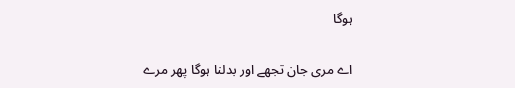ہوگا

اے مری جان تجھے اور بدلنا ہوگا پھر مرے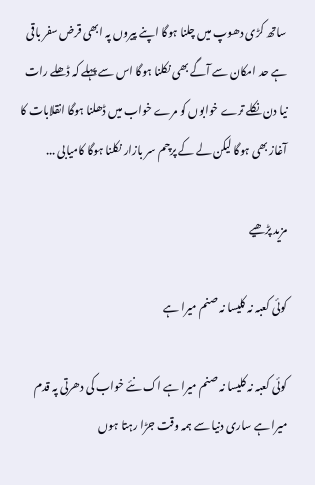ساتھ کڑی دھوپ میں چلنا ہوگا اپنے پیروں پہ ابھی قرض سفر باقی ہے حد امکان سے آگے بھی نکلنا ہوگا اس سے پہلے کہ ڈھلے رات نیا دن نکلے ترے خوابوں کو مرے خواب میں ڈھلنا ہوگا انقلابات کا آغاز بھی ہوگا لیکن لے کے پرچم سر بازار نکلنا ہوگا کامیابی ...

مزید پڑھیے

کوئی کعبہ نہ کلیسا نہ صنم میرا ہے

کوئی کعبہ نہ کلیسا نہ صنم میرا ہے اک نئے خواب کی دھرتی پہ قدم میرا ہے ساری دنیا سے ہمہ وقت جڑا رہتا ہوں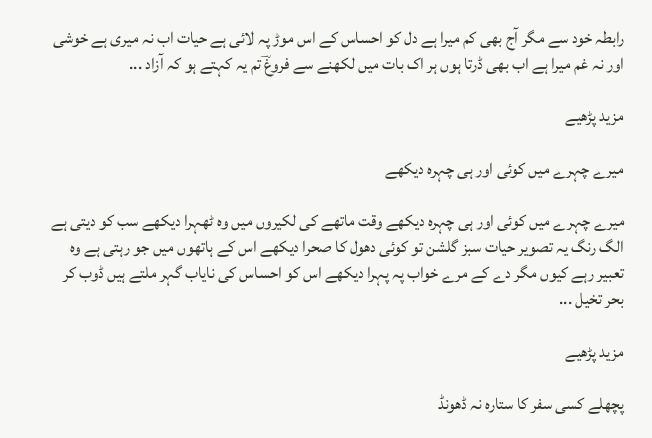رابطہ خود سے مگر آج بھی کم میرا ہے دل کو احساس کے اس موڑ پہ لائی ہے حیات اب نہ میری ہے خوشی اور نہ غم میرا ہے اب بھی ڈرتا ہوں ہر اک بات میں لکھنے سے فروغؔ تم یہ کہتے ہو کہ آزاد ...

مزید پڑھیے

میرے چہرے میں کوئی اور ہی چہرہ دیکھے

میرے چہرے میں کوئی اور ہی چہرہ دیکھے وقت ماتھے کی لکیروں میں وہ ٹھہرا دیکھے سب کو دیتی ہے الگ رنگ یہ تصویر حیات سبز گلشن تو کوئی دھول کا صحرا دیکھے اس کے ہاتھوں میں جو رہتی ہے وہ تعبیر رہے کیوں مگر دے کے مرے خواب پہ پہرا دیکھے اس کو احساس کی نایاب گہر ملتے ہیں ڈوب کر بحر تخیل ...

مزید پڑھیے

پچھلے کسی سفر کا ستارہ نہ ڈھونڈ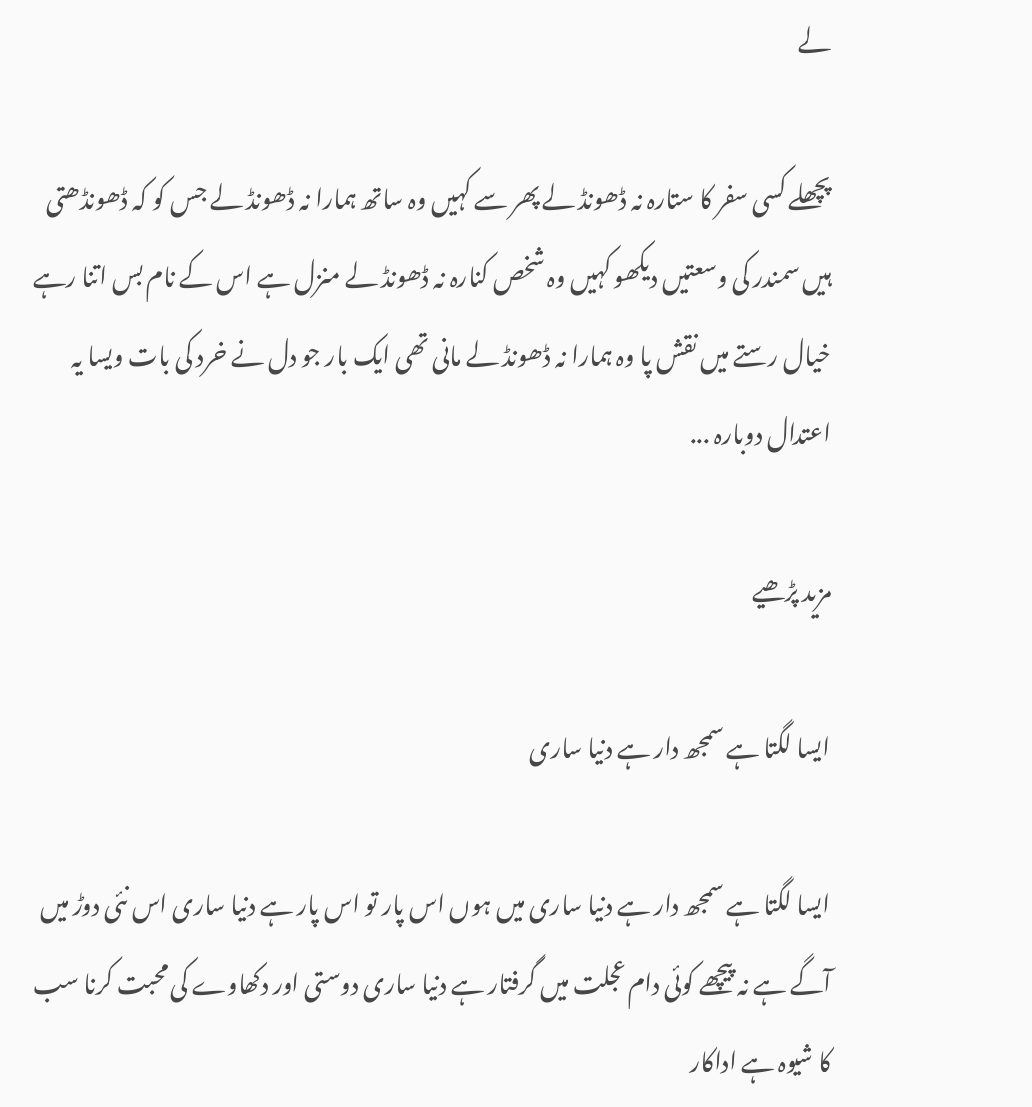لے

پچھلے کسی سفر کا ستارہ نہ ڈھونڈ لے پھر سے کہیں وہ ساتھ ہمارا نہ ڈھونڈ لے جس کو کہ ڈھونڈھتی ہیں سمندر کی وسعتیں دیکھو کہیں وہ شخص کنارہ نہ ڈھونڈ لے منزل ہے اس کے نام بس اتنا رہے خیال رستے میں نقش پا وہ ہمارا نہ ڈھونڈ لے مانی تھی ایک بار جو دل نے خرد کی بات ویسا یہ اعتدال دوبارہ ...

مزید پڑھیے

ایسا لگتا ہے سمجھ دار ہے دنیا ساری

ایسا لگتا ہے سمجھ دار ہے دنیا ساری میں ہوں اس پار تو اس پار ہے دنیا ساری اس نئی دوڑ میں آگے ہے نہ پیچھے کوئی دام عجلت میں گرفتار ہے دنیا ساری دوستی اور دکھاوے کی محبت کرنا سب کا شیوہ ہے اداکار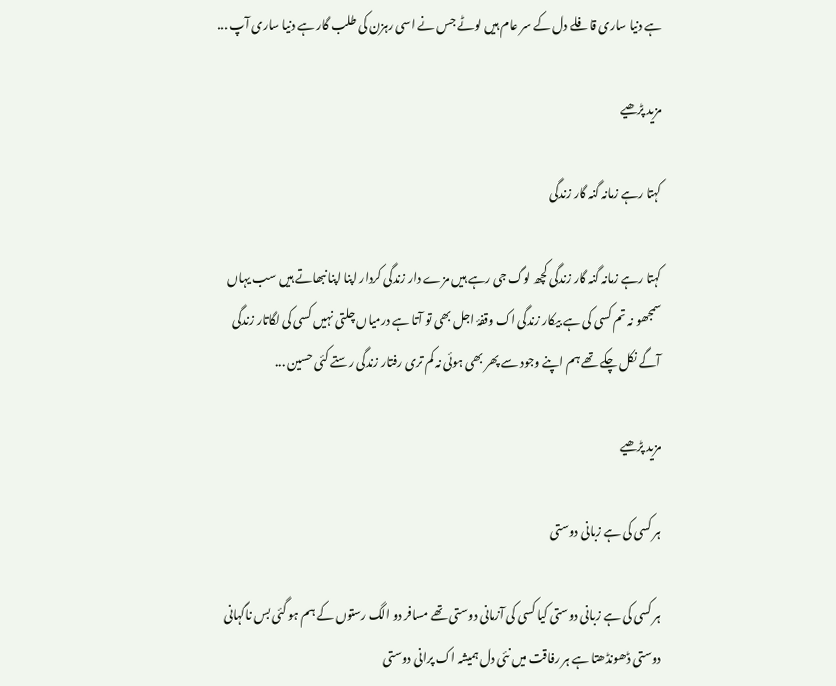ہے دنیا ساری قافلے دل کے سر عام ہیں لوٹے جس نے اسی رہزن کی طلب گار ہے دنیا ساری آپ ...

مزید پڑھیے

کہتا رہے زمانہ گنہ گار زندگی

کہتا رہے زمانہ گنہ گار زندگی کچھ لوگ جی رہے ہیں مزے دار زندگی کردار اپنا اپنا نبھاتے ہیں سب یہاں سمجھو نہ تم کسی کی ہے بیکار زندگی اک وقفۂ اجل بھی تو آتا ہے درمیاں چلتی نہیں کسی کی لگاتار زندگی آگے نکل چکے تھے ہم اپنے وجود سے پھر بھی ہوئی نہ کم تری رفتار زندگی رستے کئی حسین ...

مزید پڑھیے

ہر کسی کی ہے زبانی دوستی

ہر کسی کی ہے زبانی دوستی کیا کسی کی آزمانی دوستی تھے مسافر دو الگ رستوں کے ہم ہو گئی بس ناگہانی دوستی ڈھونڈھتا ہے ہر رفاقت میں نئی دل ہمیشہ اک پرانی دوستی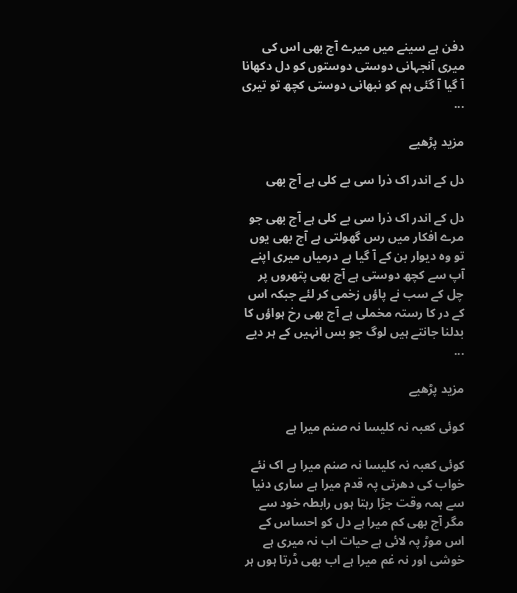دفن ہے سینے میں میرے آج بھی اس کی میری آنجہانی دوستی دوستوں کو دل دکھانا آ گیا آ گئی ہم کو نبھانی دوستی کچھ تو تیری ...

مزید پڑھیے

دل کے اندر اک ذرا سی بے کلی ہے آج بھی

دل کے اندر اک ذرا سی بے کلی ہے آج بھی جو مرے افکار میں رس گھولتی ہے آج بھی یوں تو وہ دیوار بن کے آ گیا ہے درمیاں میری اپنے آپ سے کچھ دوستی ہے آج بھی پتھروں پر چل کے سب نے پاؤں زخمی کر لئے جبکہ اس کے در کا رستہ مخملی ہے آج بھی رخ ہواؤں کا بدلنا جانتے ہیں لوگ جو بس انہیں کے ہر دیے ...

مزید پڑھیے

کوئی کعبہ نہ کلیسا نہ صنم میرا ہے

کوئی کعبہ نہ کلیسا نہ صنم میرا ہے اک نئے خواب کی دھرتی پہ قدم میرا ہے ساری دنیا سے ہمہ وقت جڑا رہتا ہوں رابطہ خود سے مگر آج بھی کم میرا ہے دل کو احساس کے اس موڑ پہ لائی ہے حیات اب نہ میری ہے خوشی اور نہ غم میرا ہے اب بھی ڈرتا ہوں ہر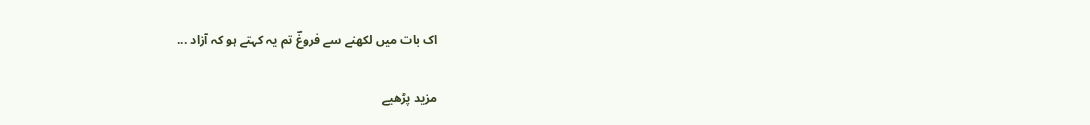اک بات میں لکھنے سے فروغؔ تم یہ کہتے ہو کہ آزاد ...

مزید پڑھیے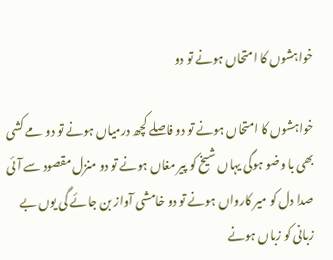خواہشوں کا امتحاں ہونے تو دو

خواہشوں کا امتحاں ہونے تو دو فاصلے کچھ درمیاں ہونے تو دو مے کشی بھی با وضو ہوگی یہاں شیخ کو پیر مغاں ہونے تو دو منزل مقصود سے آئی صدا دل کو میر کارواں ہونے تو دو خامشی آواز بن جائے گی یوں بے زبانی کو زباں ہونے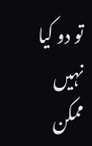تو دو کیا نہیں ممکن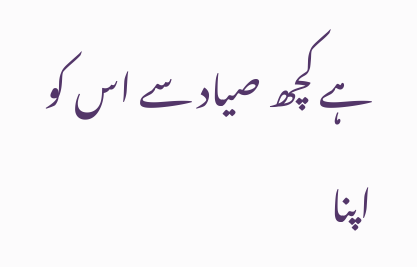ہے کچھ صیاد سے اس کو اپنا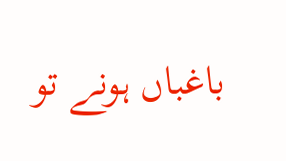باغباں ہونے تو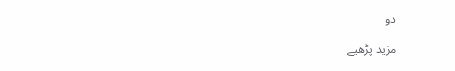دو

مزید پڑھیے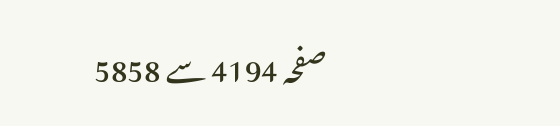صفحہ 4194 سے 5858